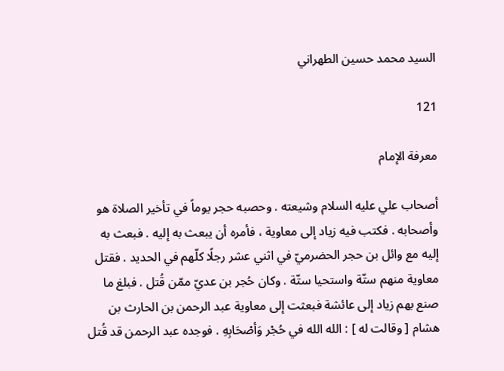السيد محمد حسين الطهراني

121

معرفة الإمام

أصحاب علي عليه السلام وشيعته . وحصبه حجر يوماً في تأخير الصلاة هو وأصحابه . فكتب فيه زياد إلى معاوية ، فأمره أن يبعث به إليه . فبعث به إليه مع وائل بن حجر الحضرميّ في اثني عشر رجلًا كلّهم في الحديد . فقتل معاوية منهم ستّة واستحيا ستّة . وكان حُجر بن عديّ ممّن قُتل . فبلغ ما صنع بهم زياد إلى عائشة فبعثت إلى معاوية عبد الرحمن بن الحارث بن هشام [ وقالت له ] : الله الله في حُجْر وَأصْحَابِهِ . فوجده عبد الرحمن قد قُتل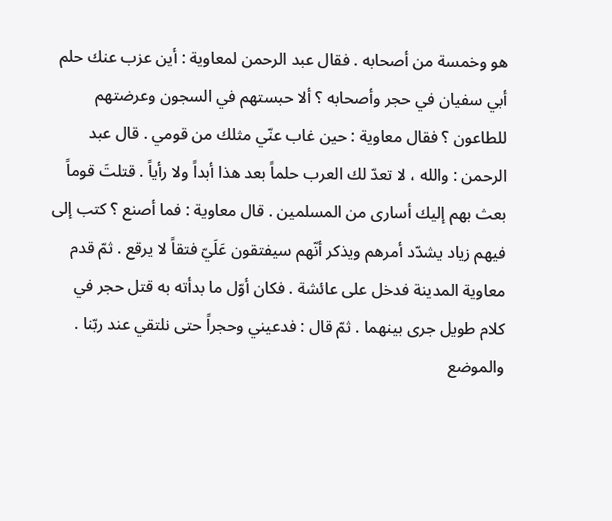هو وخمسة من أصحابه . فقال عبد الرحمن لمعاوية : أين عزب عنك حلم أبي سفيان في حجر وأصحابه ؟ ألا حبستهم في السجون وعرضتهم للطاعون ؟ فقال معاوية : حين غاب عنّي مثلك من قومي . قال عبد الرحمن : والله ، لا تعدّ لك العرب حلماً بعد هذا أبداً ولا رأياً . قتلتَ قوماً بعث بهم إليك أسارى من المسلمين . قال معاوية : فما أصنع ؟ كتب إلى فيهم زياد يشدّد أمرهم ويذكر أنّهم سيفتقون عَلَيّ فتقاً لا يرقع . ثمّ قدم معاوية المدينة فدخل على عائشة . فكان أوّل ما بدأته به قتل حجر في كلام طويل جرى بينهما . ثمّ قال : فدعيني وحجراً حتى نلتقي عند ربّنا . والموضع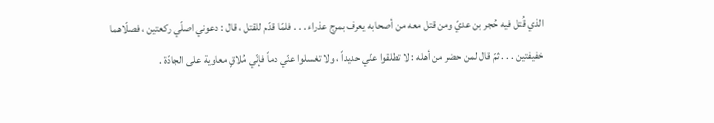الذي قُتل فيه حُجر بن عديّ ومن قتل معه من أصحابه يعرف بمرج عذراء . . . فلمّا قدّم للقتل ، قال : دعوني اصلّي ركعتين ، فصلّاهما خفيفتين . . . ثمّ قال لمن حضر من أهله : لا تطلقوا عنّي حديداً ، ولا تغسلوا عنّي دماً فإنّي مُلاقٍ معاوية على الجادّة .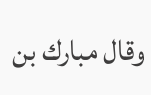وقال مبارك بن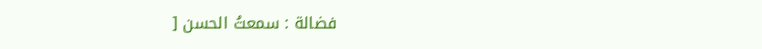فضالة : سمعتُ الحسن [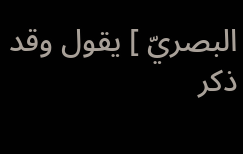البصريّ ] يقول وقد ذكر